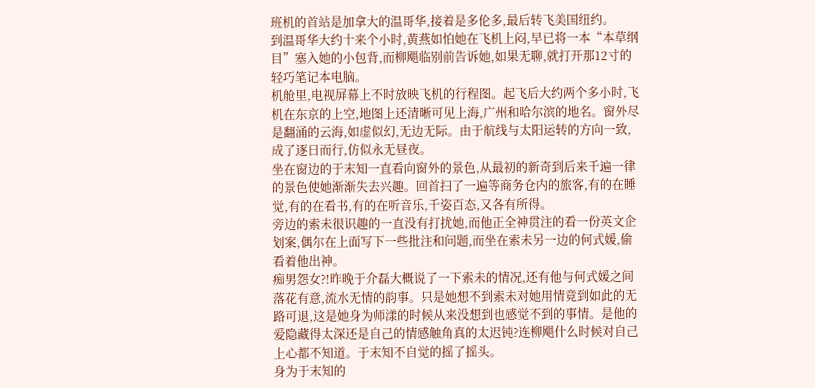班机的首站是加拿大的温哥华,接着是多伦多,最后转飞美国纽约。
到温哥华大约十来个小时,黄燕如怕她在飞机上闷,早已将一本“本草纲目”塞入她的小包背,而柳飓临别前告诉她,如果无聊,就打开那12寸的轻巧笔记本电脑。
机舱里,电视屏幕上不时放映飞机的行程图。起飞后大约两个多小时,飞机在东京的上空,地图上还清晰可见上海,广州和哈尔滨的地名。窗外尽是翻涌的云海,如虚似幻,无边无际。由于航线与太阳运转的方向一致,成了逐日而行,仿似永无昼夜。
坐在窗边的于末知一直看向窗外的景色,从最初的新奇到后来千遍一律的景色使她渐渐失去兴趣。回首扫了一遍等商务仓内的旅客,有的在睡觉,有的在看书,有的在听音乐,千姿百态,又各有所得。
旁边的索未很识趣的一直没有打扰她,而他正全神贯注的看一份英文企划案,偶尔在上面写下一些批注和问题,而坐在索未另一边的何式媛,偷看着他出神。
痴男怨女?!昨晚于介磊大概说了一下索未的情况,还有他与何式媛之间落花有意,流水无情的韵事。只是她想不到索未对她用情竟到如此的无路可退,这是她身为师漾的时候从来没想到也感觉不到的事情。是他的爱隐藏得太深还是自己的情感触角真的太迟钝?连柳飓什么时候对自己上心都不知道。于末知不自觉的摇了摇头。
身为于末知的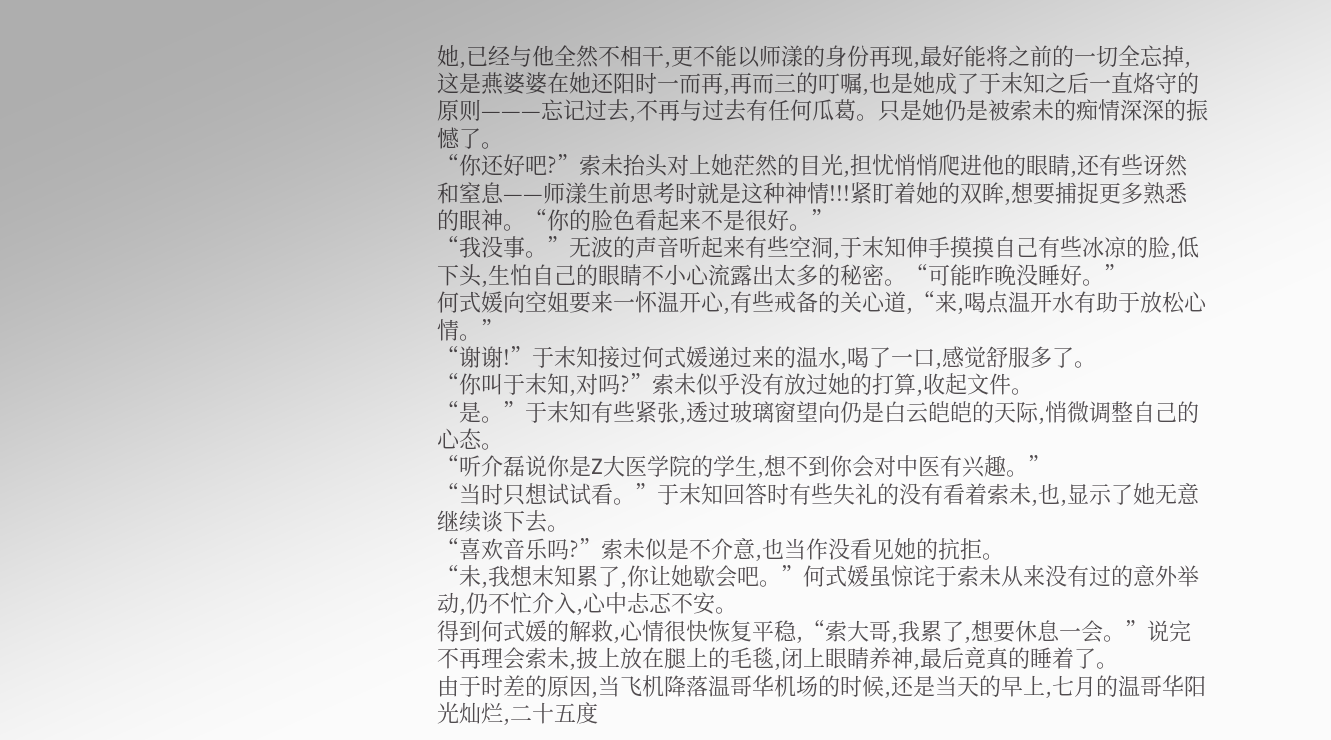她,已经与他全然不相干,更不能以师漾的身份再现,最好能将之前的一切全忘掉,这是燕婆婆在她还阳时一而再,再而三的叮嘱,也是她成了于末知之后一直烙守的原则———忘记过去,不再与过去有任何瓜葛。只是她仍是被索未的痴情深深的振憾了。
“你还好吧?”索未抬头对上她茫然的目光,担忧悄悄爬进他的眼睛,还有些讶然和窒息——师漾生前思考时就是这种神情!!!紧盯着她的双眸,想要捕捉更多熟悉的眼神。“你的脸色看起来不是很好。”
“我没事。”无波的声音听起来有些空洞,于末知伸手摸摸自己有些冰凉的脸,低下头,生怕自己的眼睛不小心流露出太多的秘密。“可能昨晚没睡好。”
何式媛向空姐要来一怀温开心,有些戒备的关心道,“来,喝点温开水有助于放松心情。”
“谢谢!”于末知接过何式媛递过来的温水,喝了一口,感觉舒服多了。
“你叫于末知,对吗?”索未似乎没有放过她的打算,收起文件。
“是。”于末知有些紧张,透过玻璃窗望向仍是白云皑皑的天际,悄微调整自己的心态。
“听介磊说你是Z大医学院的学生,想不到你会对中医有兴趣。”
“当时只想试试看。”于末知回答时有些失礼的没有看着索未,也,显示了她无意继续谈下去。
“喜欢音乐吗?”索未似是不介意,也当作没看见她的抗拒。
“未,我想末知累了,你让她歇会吧。”何式媛虽惊诧于索未从来没有过的意外举动,仍不忙介入,心中忐忑不安。
得到何式媛的解救,心情很快恢复平稳,“索大哥,我累了,想要休息一会。”说完不再理会索未,披上放在腿上的毛毯,闭上眼睛养神,最后竟真的睡着了。
由于时差的原因,当飞机降落温哥华机场的时候,还是当天的早上,七月的温哥华阳光灿烂,二十五度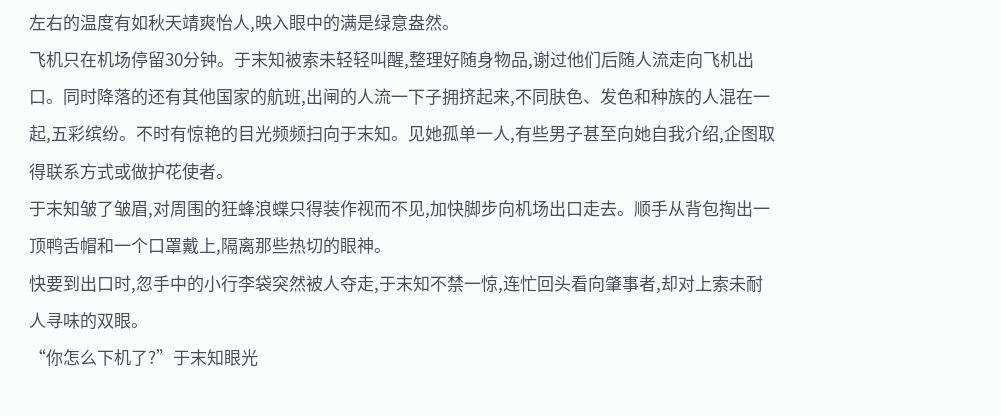左右的温度有如秋天靖爽怡人,映入眼中的满是绿意盎然。
飞机只在机场停留30分钟。于末知被索未轻轻叫醒,整理好随身物品,谢过他们后随人流走向飞机出口。同时降落的还有其他国家的航班,出闸的人流一下子拥挤起来,不同肤色、发色和种族的人混在一起,五彩缤纷。不时有惊艳的目光频频扫向于末知。见她孤单一人,有些男子甚至向她自我介绍,企图取得联系方式或做护花使者。
于末知皱了皱眉,对周围的狂蜂浪蝶只得装作视而不见,加快脚步向机场出口走去。顺手从背包掏出一顶鸭舌帽和一个口罩戴上,隔离那些热切的眼神。
快要到出口时,忽手中的小行李袋突然被人夺走,于末知不禁一惊,连忙回头看向肇事者,却对上索未耐人寻味的双眼。
“你怎么下机了?”于末知眼光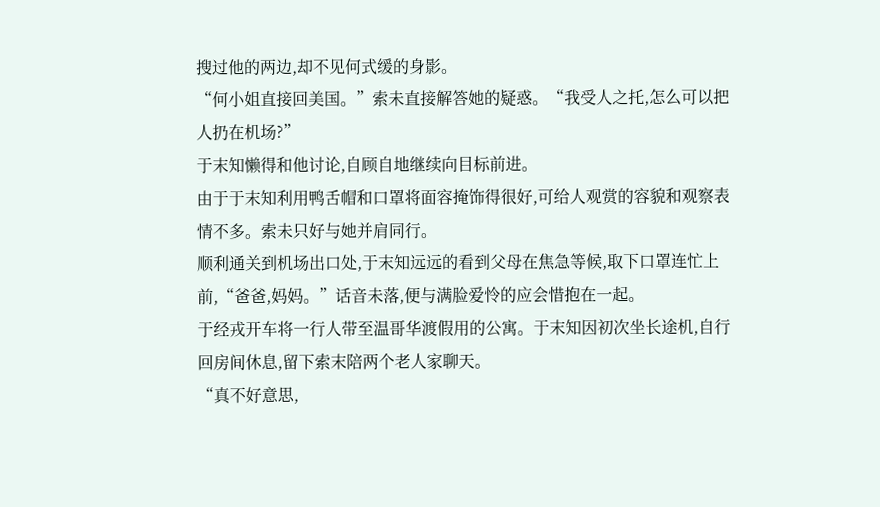搜过他的两边,却不见何式缓的身影。
“何小姐直接回美国。”索未直接解答她的疑惑。“我受人之托,怎么可以把人扔在机场?”
于末知懒得和他讨论,自顾自地继续向目标前进。
由于于末知利用鸭舌帽和口罩将面容掩饰得很好,可给人观赏的容貌和观察表情不多。索未只好与她并肩同行。
顺利通关到机场出口处,于末知远远的看到父母在焦急等候,取下口罩连忙上前,“爸爸,妈妈。”话音未落,便与满脸爱怜的应会惜抱在一起。
于经戎开车将一行人带至温哥华渡假用的公寓。于末知因初次坐长途机,自行回房间休息,留下索末陪两个老人家聊天。
“真不好意思,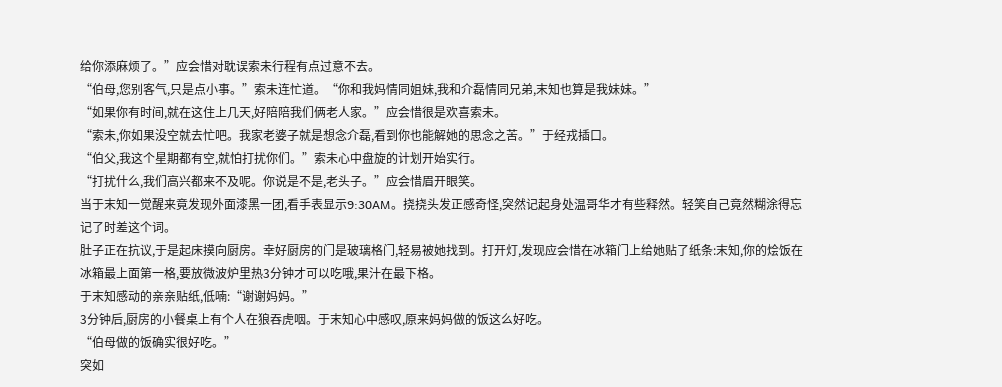给你添麻烦了。”应会惜对耽误索未行程有点过意不去。
“伯母,您别客气,只是点小事。”索未连忙道。“你和我妈情同姐妹,我和介磊情同兄弟,末知也算是我妹妹。”
“如果你有时间,就在这住上几天,好陪陪我们俩老人家。”应会惜很是欢喜索未。
“索未,你如果没空就去忙吧。我家老婆子就是想念介磊,看到你也能解她的思念之苦。”于经戎插口。
“伯父,我这个星期都有空,就怕打扰你们。”索未心中盘旋的计划开始实行。
“打扰什么,我们高兴都来不及呢。你说是不是,老头子。”应会惜眉开眼笑。
当于末知一觉醒来竟发现外面漆黑一团,看手表显示9:30AM。挠挠头发正感奇怪,突然记起身处温哥华才有些释然。轻笑自己竟然糊涂得忘记了时差这个词。
肚子正在抗议,于是起床摸向厨房。幸好厨房的门是玻璃格门,轻易被她找到。打开灯,发现应会惜在冰箱门上给她贴了纸条:末知,你的烩饭在冰箱最上面第一格,要放微波炉里热3分钟才可以吃哦,果汁在最下格。
于末知感动的亲亲贴纸,低喃:“谢谢妈妈。”
3分钟后,厨房的小餐桌上有个人在狼吞虎咽。于末知心中感叹,原来妈妈做的饭这么好吃。
“伯母做的饭确实很好吃。”
突如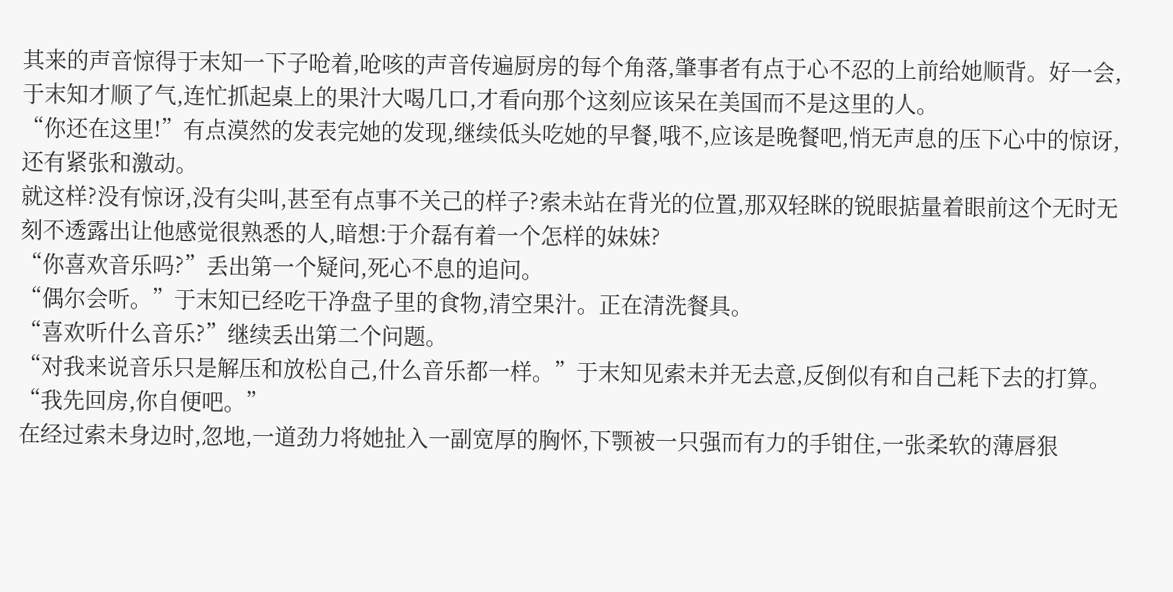其来的声音惊得于末知一下子呛着,呛咳的声音传遍厨房的每个角落,肇事者有点于心不忍的上前给她顺背。好一会,于末知才顺了气,连忙抓起桌上的果汁大喝几口,才看向那个这刻应该呆在美国而不是这里的人。
“你还在这里!”有点漠然的发表完她的发现,继续低头吃她的早餐,哦不,应该是晚餐吧,悄无声息的压下心中的惊讶,还有紧张和激动。
就这样?没有惊讶,没有尖叫,甚至有点事不关己的样子?索未站在背光的位置,那双轻眯的锐眼掂量着眼前这个无时无刻不透露出让他感觉很熟悉的人,暗想:于介磊有着一个怎样的妹妹?
“你喜欢音乐吗?”丢出第一个疑问,死心不息的追问。
“偶尔会听。”于末知已经吃干净盘子里的食物,清空果汁。正在清洗餐具。
“喜欢听什么音乐?”继续丢出第二个问题。
“对我来说音乐只是解压和放松自己,什么音乐都一样。”于末知见索未并无去意,反倒似有和自己耗下去的打算。“我先回房,你自便吧。”
在经过索未身边时,忽地,一道劲力将她扯入一副宽厚的胸怀,下颚被一只强而有力的手钳住,一张柔软的薄唇狠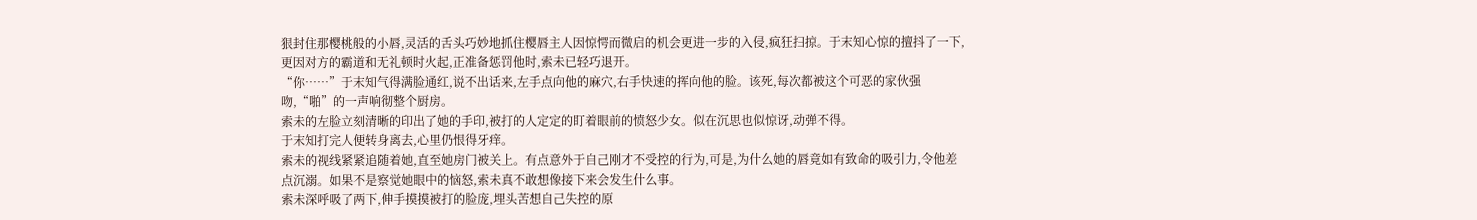狠封住那樱桃般的小唇,灵活的舌头巧妙地抓住樱唇主人因惊愕而微启的机会更进一步的入侵,疯狂扫掠。于末知心惊的擅抖了一下,更因对方的霸道和无礼顿时火起,正准备惩罚他时,索未已轻巧退开。
“你……”于末知气得满脸通红,说不出话来,左手点向他的麻穴,右手快速的挥向他的脸。该死,每次都被这个可恶的家伙强吻,“啪”的一声响彻整个厨房。
索未的左脸立刻清晰的印出了她的手印,被打的人定定的盯着眼前的愤怒少女。似在沉思也似惊讶,动弹不得。
于末知打完人便转身离去,心里仍恨得牙痒。
索未的视线紧紧追随着她,直至她房门被关上。有点意外于自己刚才不受控的行为,可是,为什么她的唇竟如有致命的吸引力,令他差点沉溺。如果不是察觉她眼中的恼怒,索未真不敢想像接下来会发生什么事。
索未深呼吸了两下,伸手摸摸被打的脸庞,埋头苦想自己失控的原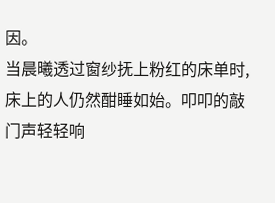因。
当晨曦透过窗纱抚上粉红的床单时,床上的人仍然酣睡如始。叩叩的敲门声轻轻响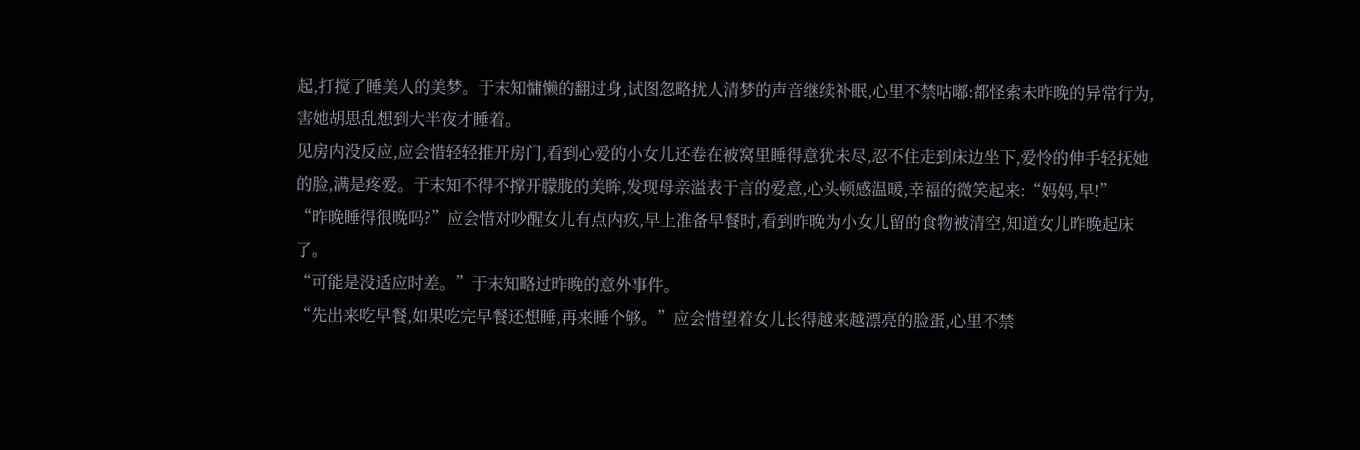起,打搅了睡美人的美梦。于末知慵懒的翻过身,试图忽略扰人清梦的声音继续补眠,心里不禁咕嘟:都怪索未昨晚的异常行为,害她胡思乱想到大半夜才睡着。
见房内没反应,应会惜轻轻推开房门,看到心爱的小女儿还卷在被窝里睡得意犹未尽,忍不住走到床边坐下,爱怜的伸手轻抚她的脸,满是疼爱。于末知不得不撑开朦胧的美眸,发现母亲溢表于言的爱意,心头顿感温暖,幸福的微笑起来:“妈妈,早!”
“昨晚睡得很晚吗?”应会惜对吵醒女儿有点内疚,早上准备早餐时,看到昨晚为小女儿留的食物被清空,知道女儿昨晚起床了。
“可能是没适应时差。”于末知略过昨晚的意外事件。
“先出来吃早餐,如果吃完早餐还想睡,再来睡个够。”应会惜望着女儿长得越来越漂亮的脸蛋,心里不禁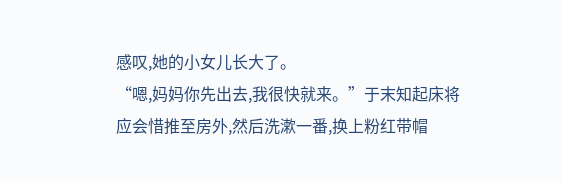感叹,她的小女儿长大了。
“嗯,妈妈你先出去,我很快就来。”于末知起床将应会惜推至房外,然后洗漱一番,换上粉红带帽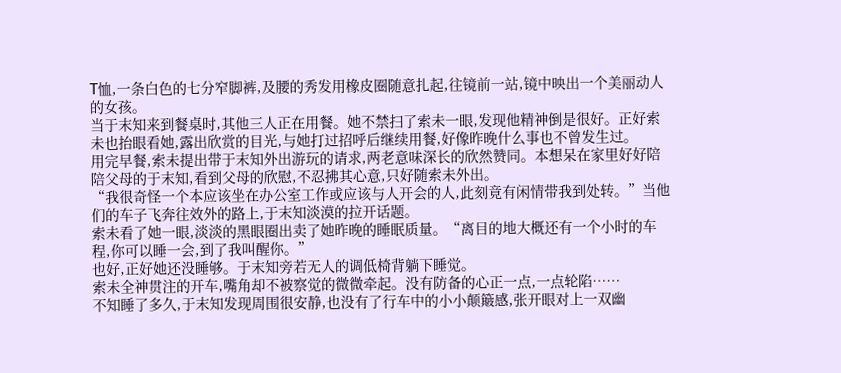T恤,一条白色的七分窄脚裤,及腰的秀发用橡皮圈随意扎起,往镜前一站,镜中映出一个美丽动人的女孩。
当于末知来到餐桌时,其他三人正在用餐。她不禁扫了索未一眼,发现他精神倒是很好。正好索未也抬眼看她,露出欣赏的目光,与她打过招呼后继续用餐,好像昨晚什么事也不曾发生过。
用完早餐,索未提出带于末知外出游玩的请求,两老意味深长的欣然赞同。本想呆在家里好好陪陪父母的于末知,看到父母的欣慰,不忍拂其心意,只好随索未外出。
“我很奇怪一个本应该坐在办公室工作或应该与人开会的人,此刻竟有闲情带我到处转。”当他们的车子飞奔往效外的路上,于末知淡漠的拉开话题。
索未看了她一眼,淡淡的黑眼圈出卖了她昨晚的睡眠质量。“离目的地大概还有一个小时的车程,你可以睡一会,到了我叫醒你。”
也好,正好她还没睡够。于末知旁若无人的调低椅背躺下睡觉。
索未全神贯注的开车,嘴角却不被察觉的微微牵起。没有防备的心正一点,一点轮陷……
不知睡了多久,于末知发现周围很安静,也没有了行车中的小小颠簸感,张开眼对上一双幽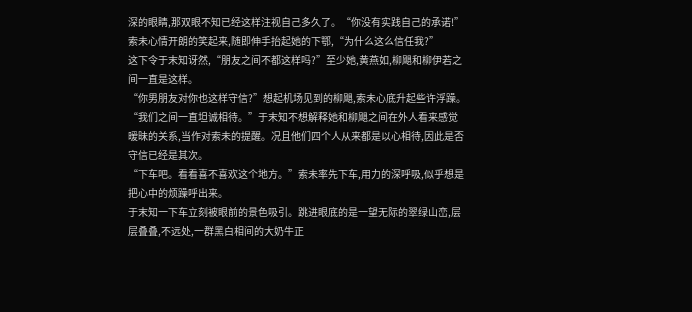深的眼睛,那双眼不知已经这样注视自己多久了。“你没有实践自己的承诺!”
索未心情开朗的笑起来,随即伸手抬起她的下鄂,“为什么这么信任我?”
这下令于末知讶然,“朋友之间不都这样吗?”至少她,黄燕如,柳飓和柳伊若之间一直是这样。
“你男朋友对你也这样守信?”想起机场见到的柳飓,索未心底升起些许浮躁。
“我们之间一直坦诚相待。”于末知不想解释她和柳飓之间在外人看来感觉暧昧的关系,当作对索未的提醒。况且他们四个人从来都是以心相待,因此是否守信已经是其次。
“下车吧。看看喜不喜欢这个地方。”索未率先下车,用力的深呼吸,似乎想是把心中的烦躁呼出来。
于末知一下车立刻被眼前的景色吸引。跳进眼底的是一望无际的翠绿山峦,层层叠叠,不远处,一群黑白相间的大奶牛正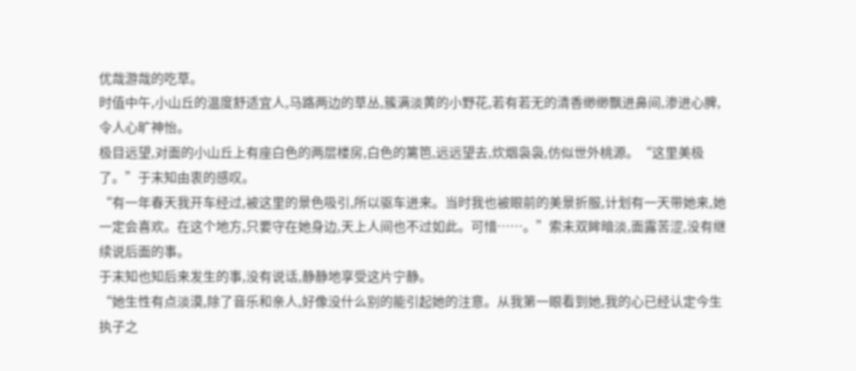优哉游哉的吃草。
时值中午,小山丘的温度舒适宜人,马路两边的草丛,簇满淡黄的小野花,若有若无的清香缈缈飘进鼻间,渗进心脾,令人心旷神怡。
极目远望,对面的小山丘上有座白色的两层楼房,白色的篱笆,远远望去,炊烟袅袅,仿似世外桃源。“这里美极了。”于末知由衷的感叹。
“有一年春天我开车经过,被这里的景色吸引,所以驱车进来。当时我也被眼前的美景折服,计划有一天带她来,她一定会喜欢。在这个地方,只要守在她身边,天上人间也不过如此。可惜……。”索未双眸暗淡,面露苦涩,没有继续说后面的事。
于末知也知后来发生的事,没有说话,静静地享受这片宁静。
“她生性有点淡漠,除了音乐和亲人,好像没什么别的能引起她的注意。从我第一眼看到她,我的心已经认定今生执子之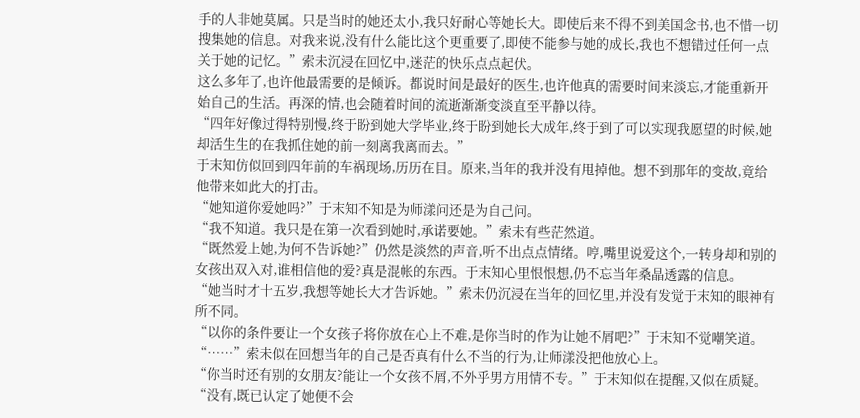手的人非她莫属。只是当时的她还太小,我只好耐心等她长大。即使后来不得不到美国念书,也不惜一切搜集她的信息。对我来说,没有什么能比这个更重要了,即使不能参与她的成长,我也不想错过任何一点关于她的记忆。”索未沉浸在回忆中,迷茫的快乐点点起伏。
这么多年了,也许他最需要的是倾诉。都说时间是最好的医生,也许他真的需要时间来淡忘,才能重新开始自己的生活。再深的情,也会随着时间的流逝渐渐变淡直至平静以待。
“四年好像过得特别慢,终于盼到她大学毕业,终于盼到她长大成年,终于到了可以实现我愿望的时候,她却活生生的在我抓住她的前一刻离我离而去。”
于末知仿似回到四年前的车祸现场,历历在目。原来,当年的我并没有甩掉他。想不到那年的变故,竟给他带来如此大的打击。
“她知道你爱她吗?”于末知不知是为师漾问还是为自己问。
“我不知道。我只是在第一次看到她时,承诺要她。”索未有些茫然道。
“既然爱上她,为何不告诉她?”仍然是淡然的声音,听不出点点情绪。哼,嘴里说爱这个,一转身却和别的女孩出双入对,谁相信他的爱?真是混帐的东西。于末知心里恨恨想,仍不忘当年桑晶透露的信息。
“她当时才十五岁,我想等她长大才告诉她。”索未仍沉浸在当年的回忆里,并没有发觉于末知的眼神有所不同。
“以你的条件要让一个女孩子将你放在心上不难,是你当时的作为让她不屑吧?”于末知不觉嘲笑道。
“……”索未似在回想当年的自己是否真有什么不当的行为,让师漾没把他放心上。
“你当时还有别的女朋友?能让一个女孩不屑,不外乎男方用情不专。”于末知似在提醒,又似在质疑。
“没有,既已认定了她便不会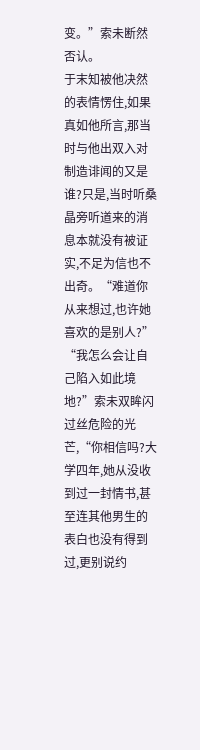变。”索未断然否认。
于末知被他决然的表情愣住,如果真如他所言,那当时与他出双入对制造诽闻的又是谁?只是,当时听桑晶旁听道来的消息本就没有被证实,不足为信也不出奇。“难道你从来想过,也许她喜欢的是别人?”
“我怎么会让自己陷入如此境地?”索未双眸闪过丝危险的光芒,“你相信吗?大学四年,她从没收到过一封情书,甚至连其他男生的表白也没有得到过,更别说约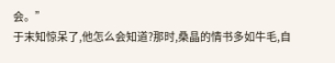会。”
于末知惊呆了,他怎么会知道?那时,桑晶的情书多如牛毛,自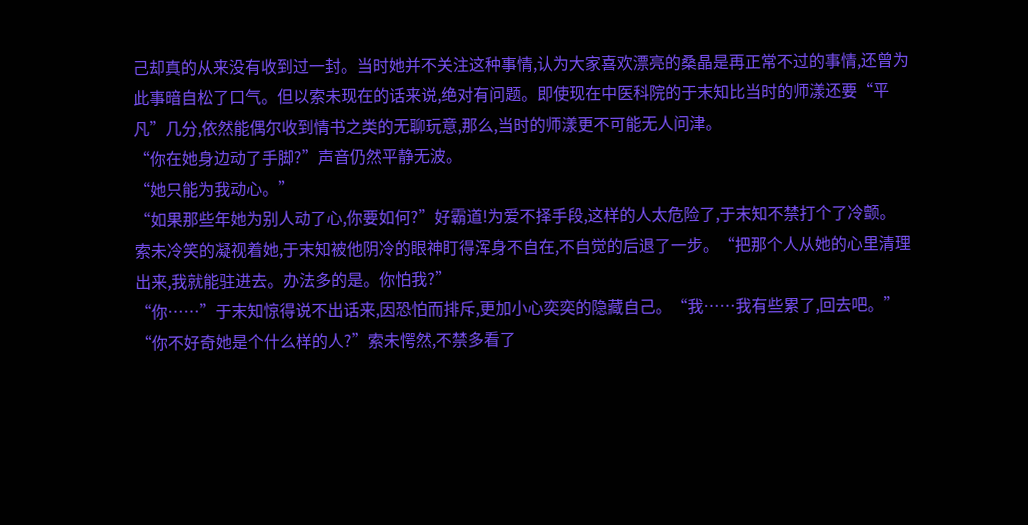己却真的从来没有收到过一封。当时她并不关注这种事情,认为大家喜欢漂亮的桑晶是再正常不过的事情,还曾为此事暗自松了口气。但以索未现在的话来说,绝对有问题。即使现在中医科院的于末知比当时的师漾还要“平凡”几分,依然能偶尔收到情书之类的无聊玩意,那么,当时的师漾更不可能无人问津。
“你在她身边动了手脚?”声音仍然平静无波。
“她只能为我动心。”
“如果那些年她为别人动了心,你要如何?”好霸道!为爱不择手段,这样的人太危险了,于末知不禁打个了冷颤。
索未冷笑的凝视着她,于末知被他阴冷的眼神盯得浑身不自在,不自觉的后退了一步。“把那个人从她的心里清理出来,我就能驻进去。办法多的是。你怕我?”
“你……”于末知惊得说不出话来,因恐怕而排斥,更加小心奕奕的隐藏自己。“我……我有些累了,回去吧。”
“你不好奇她是个什么样的人?”索未愕然,不禁多看了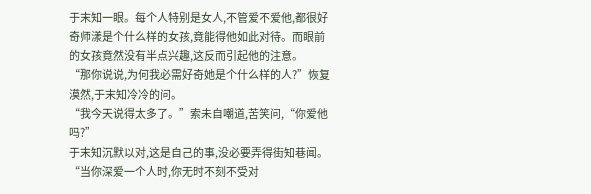于末知一眼。每个人特别是女人,不管爱不爱他,都很好奇师漾是个什么样的女孩,竟能得他如此对待。而眼前的女孩竟然没有半点兴趣,这反而引起他的注意。
“那你说说,为何我必需好奇她是个什么样的人?”恢复漠然,于末知冷冷的问。
“我今天说得太多了。”索未自嘲道,苦笑问,“你爱他吗?”
于末知沉默以对,这是自己的事,没必要弄得街知巷闻。
“当你深爱一个人时,你无时不刻不受对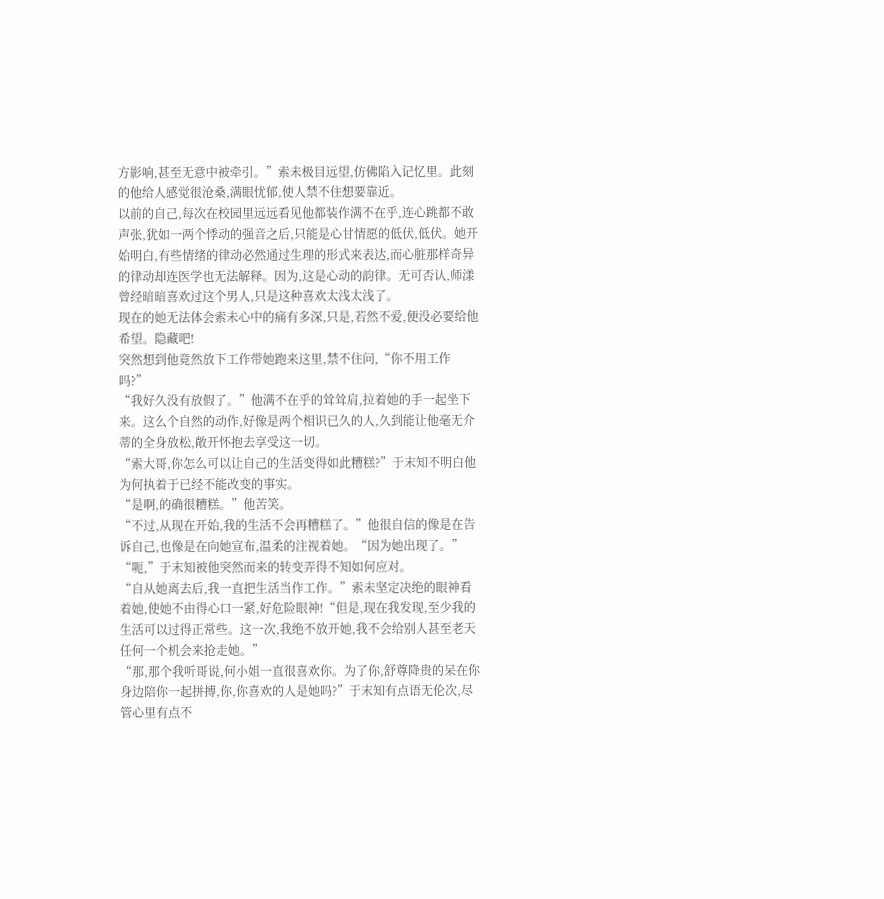方影响,甚至无意中被牵引。”索未极目远望,仿佛陷入记忆里。此刻的他给人感觉很沧桑,满眼忧郁,使人禁不住想要靠近。
以前的自己,每次在校园里远远看见他都装作满不在乎,连心跳都不敢声张,犹如一两个悸动的强音之后,只能是心甘情愿的低伏,低伏。她开始明白,有些情绪的律动必然通过生理的形式来表达,而心脏那样奇异的律动却连医学也无法解释。因为,这是心动的韵律。无可否认,师漾曾经暗暗喜欢过这个男人,只是这种喜欢太浅太浅了。
现在的她无法体会索未心中的痛有多深,只是,若然不爱,便没必要给他希望。隐藏吧!
突然想到他竟然放下工作带她跑来这里,禁不住问,“你不用工作吗?”
“我好久没有放假了。”他满不在乎的耸耸肩,拉着她的手一起坐下来。这么个自然的动作,好像是两个相识已久的人,久到能让他毫无介蒂的全身放松,敞开怀抱去享受这一切。
“索大哥,你怎么可以让自己的生活变得如此糟糕?”于末知不明白他为何执着于已经不能改变的事实。
“是啊,的确很糟糕。”他苦笑。
“不过,从现在开始,我的生活不会再糟糕了。”他很自信的像是在告诉自己,也像是在向她宣布,温柔的注视着她。“因为她出现了。”
“呃,”于末知被他突然而来的转变弄得不知如何应对。
“自从她离去后,我一直把生活当作工作。”索未坚定决绝的眼神看着她,使她不由得心口一紧,好危险眼神!“但是,现在我发现,至少我的生活可以过得正常些。这一次,我绝不放开她,我不会给别人甚至老天任何一个机会来抢走她。”
“那,那个我听哥说,何小姐一直很喜欢你。为了你,舒尊降贵的呆在你身边陪你一起拼搏,你,你喜欢的人是她吗?”于末知有点语无伦次,尽管心里有点不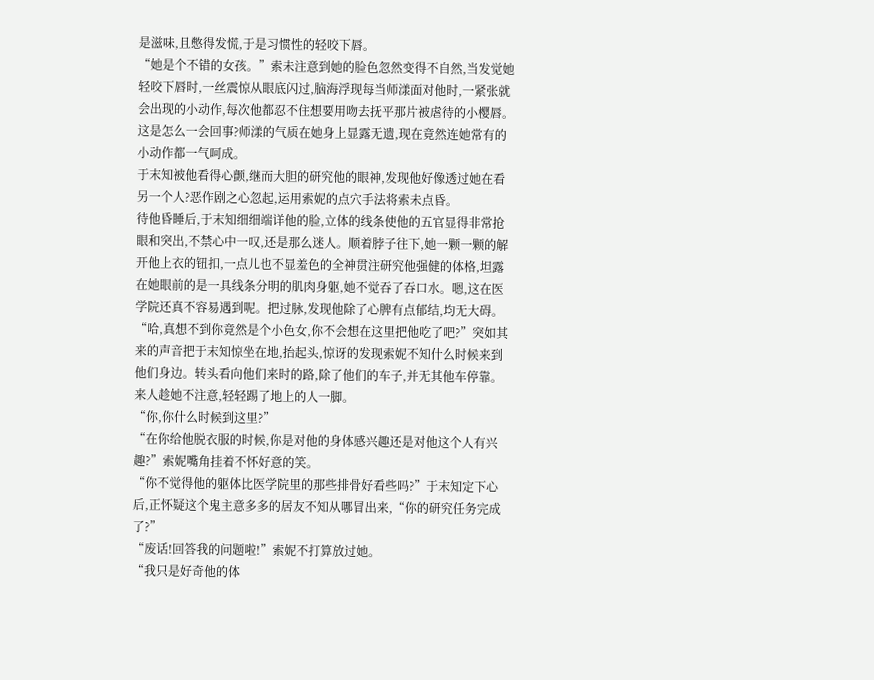是滋味,且憋得发慌,于是习惯性的轻咬下唇。
“她是个不错的女孩。”索未注意到她的脸色忽然变得不自然,当发觉她轻咬下唇时,一丝震惊从眼底闪过,脑海浮现每当师漾面对他时,一紧张就会出现的小动作,每次他都忍不住想要用吻去抚平那片被虐待的小樱唇。这是怎么一会回事?师漾的气质在她身上显露无遗,现在竟然连她常有的小动作都一气呵成。
于末知被他看得心颤,继而大胆的研究他的眼神,发现他好像透过她在看另一个人?恶作剧之心忽起,运用索妮的点穴手法将索未点昏。
待他昏睡后,于末知细细端详他的脸,立体的线条使他的五官显得非常抢眼和突出,不禁心中一叹,还是那么迷人。顺着脖子往下,她一颗一颗的解开他上衣的钮扣,一点儿也不显羞色的全神贯注研究他强健的体格,坦露在她眼前的是一具线条分明的肌肉身躯,她不觉吞了吞口水。嗯,这在医学院还真不容易遇到呢。把过脉,发现他除了心脾有点郁结,均无大碍。
“哈,真想不到你竟然是个小色女,你不会想在这里把他吃了吧?”突如其来的声音把于末知惊坐在地,抬起头,惊讶的发现索妮不知什么时候来到他们身边。转头看向他们来时的路,除了他们的车子,并无其他车停靠。来人趁她不注意,轻轻踢了地上的人一脚。
“你,你什么时候到这里?”
“在你给他脱衣服的时候,你是对他的身体感兴趣还是对他这个人有兴趣?”索妮嘴角挂着不怀好意的笑。
“你不觉得他的躯体比医学院里的那些排骨好看些吗?”于末知定下心后,正怀疑这个鬼主意多多的居友不知从哪冒出来,“你的研究任务完成了?”
“废话!回答我的问题啦!”索妮不打算放过她。
“我只是好奇他的体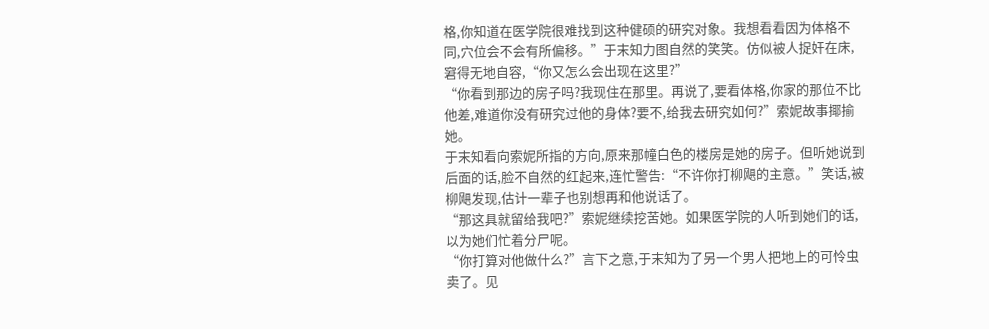格,你知道在医学院很难找到这种健硕的研究对象。我想看看因为体格不同,穴位会不会有所偏移。”于末知力图自然的笑笑。仿似被人捉奸在床,窘得无地自容,“你又怎么会出现在这里?”
“你看到那边的房子吗?我现住在那里。再说了,要看体格,你家的那位不比他差,难道你没有研究过他的身体?要不,给我去研究如何?”索妮故事揶揄她。
于末知看向索妮所指的方向,原来那幢白色的楼房是她的房子。但听她说到后面的话,脸不自然的红起来,连忙警告:“不许你打柳飓的主意。”笑话,被柳飓发现,估计一辈子也别想再和他说话了。
“那这具就留给我吧?”索妮继续挖苦她。如果医学院的人听到她们的话,以为她们忙着分尸呢。
“你打算对他做什么?”言下之意,于末知为了另一个男人把地上的可怜虫卖了。见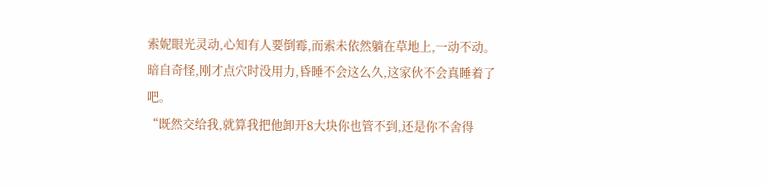索妮眼光灵动,心知有人要倒霉,而索未依然躺在草地上,一动不动。
暗自奇怪,刚才点穴时没用力,昏睡不会这么久,这家伙不会真睡着了吧。
“既然交给我,就算我把他卸开8大块你也管不到,还是你不舍得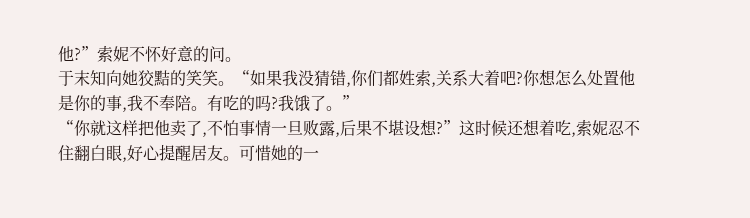他?”索妮不怀好意的问。
于末知向她狡黠的笑笑。“如果我没猜错,你们都姓索,关系大着吧?你想怎么处置他是你的事,我不奉陪。有吃的吗?我饿了。”
“你就这样把他卖了,不怕事情一旦败露,后果不堪设想?”这时候还想着吃,索妮忍不住翻白眼,好心提醒居友。可惜她的一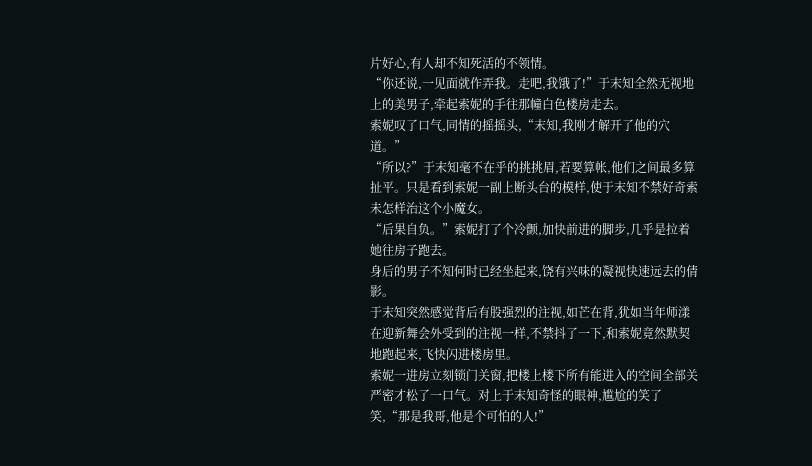片好心,有人却不知死活的不领情。
“你还说,一见面就作弄我。走吧,我饿了!”于末知全然无视地上的美男子,牵起索妮的手往那幢白色楼房走去。
索妮叹了口气,同情的摇摇头,“末知,我刚才解开了他的穴道。”
“所以?”于末知毫不在乎的挑挑眉,若要算帐,他们之间最多算扯平。只是看到索妮一副上断头台的模样,使于末知不禁好奇索未怎样治这个小魔女。
“后果自负。”索妮打了个冷颤,加快前进的脚步,几乎是拉着她往房子跑去。
身后的男子不知何时已经坐起来,饶有兴味的凝视快速远去的倩影。
于末知突然感觉背后有股强烈的注视,如芒在背,犹如当年师漾在迎新舞会外受到的注视一样,不禁抖了一下,和索妮竟然默契地跑起来,飞快闪进楼房里。
索妮一进房立刻锁门关窗,把楼上楼下所有能进入的空间全部关严密才松了一口气。对上于末知奇怪的眼神,尴尬的笑了笑,“那是我哥,他是个可怕的人!”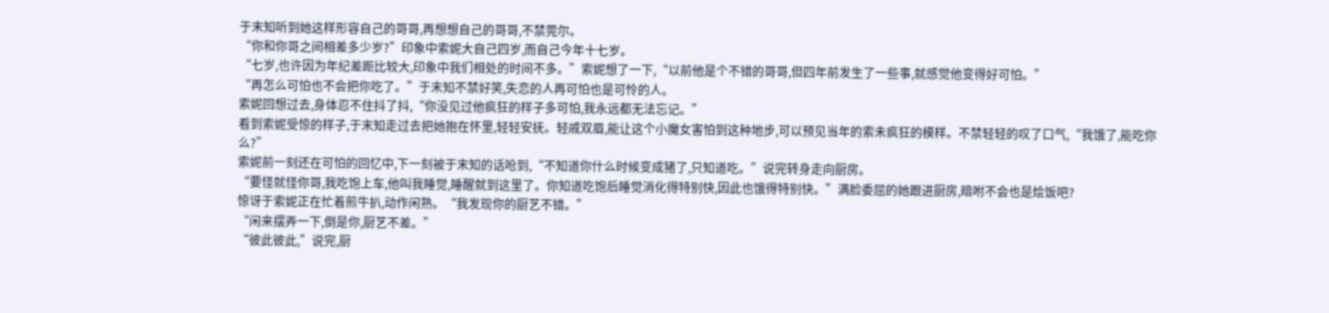于末知听到她这样形容自己的哥哥,再想想自己的哥哥,不禁莞尔。
“你和你哥之间相差多少岁?”印象中索妮大自己四岁,而自己今年十七岁。
“七岁,也许因为年纪差距比较大,印象中我们相处的时间不多。”索妮想了一下,“以前他是个不错的哥哥,但四年前发生了一些事,就感觉他变得好可怕。”
“再怎么可怕也不会把你吃了。”于末知不禁好笑,失恋的人再可怕也是可怜的人。
索妮回想过去,身体忍不住抖了抖,“你没见过他疯狂的样子多可怕,我永远都无法忘记。”
看到索妮受惊的样子,于末知走过去把她抱在怀里,轻轻安抚。轻戚双眉,能让这个小魔女害怕到这种地步,可以预见当年的索未疯狂的模样。不禁轻轻的叹了口气,“我饿了,能吃你么?”
索妮前一刻还在可怕的回忆中,下一刻被于末知的话呛到,“不知道你什么时候变成猪了,只知道吃。”说完转身走向厨房。
“要怪就怪你哥,我吃饱上车,他叫我睡觉,睡醒就到这里了。你知道吃饱后睡觉消化得特别快,因此也饿得特别快。”满脸委屈的她跟进厨房,暗咐不会也是烩饭吧?
惊讶于索妮正在忙着煎牛扒,动作闲熟。“我发现你的厨艺不错。”
“闲来摆弄一下,倒是你,厨艺不差。”
“彼此彼此,”说完,厨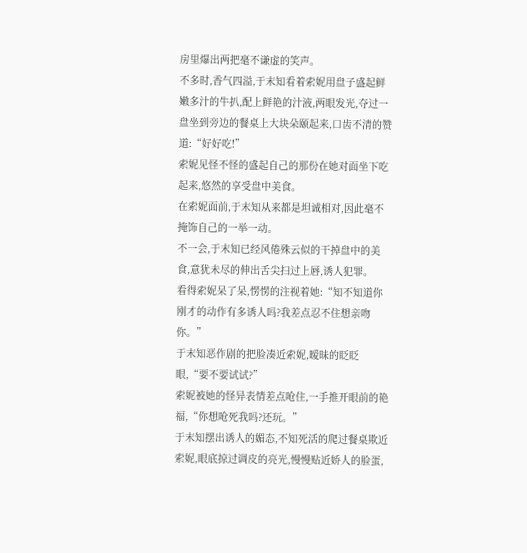房里爆出两把毫不谦虚的笑声。
不多时,香气四溢,于末知看着索妮用盘子盛起鲜嫩多汁的牛扒,配上鲜艳的汁液,两眼发光,夺过一盘坐到旁边的餐桌上大块朵颐起来,口齿不清的赞道:“好好吃!”
索妮见怪不怪的盛起自己的那份在她对面坐下吃起来,悠然的享受盘中美食。
在索妮面前,于末知从来都是坦诚相对,因此毫不掩饰自己的一举一动。
不一会,于末知已经风倦殊云似的干掉盘中的美食,意犹未尽的伸出舌尖扫过上唇,诱人犯罪。
看得索妮呆了呆,愣愣的注视着她:“知不知道你刚才的动作有多诱人吗?我差点忍不住想亲吻你。”
于末知恶作剧的把脸凑近索妮,暧昧的眨眨眼,“要不要试试?”
索妮被她的怪异表情差点呛住,一手推开眼前的艳福,“你想呛死我吗?还玩。”
于末知摆出诱人的媚态,不知死活的爬过餐桌欺近索妮,眼底掠过调皮的亮光,慢慢贴近娇人的脸蛋,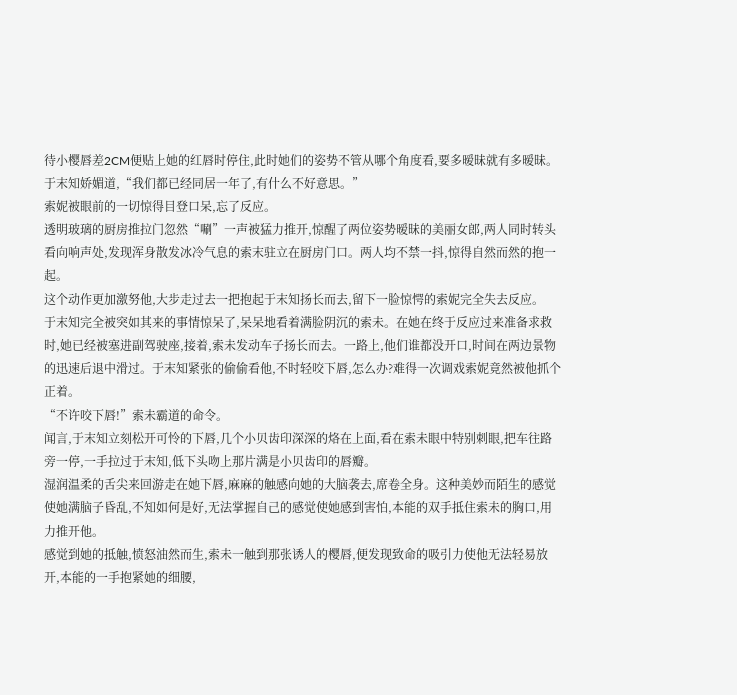待小樱唇差2CM便贴上她的红唇时停住,此时她们的姿势不管从哪个角度看,要多暧昧就有多暧昧。
于末知娇媚道,“我们都已经同居一年了,有什么不好意思。”
索妮被眼前的一切惊得目登口呆,忘了反应。
透明玻璃的厨房推拉门忽然“唰”一声被猛力推开,惊醒了两位姿势暧昧的美丽女郎,两人同时转头看向响声处,发现浑身散发冰冷气息的索末驻立在厨房门口。两人均不禁一抖,惊得自然而然的抱一起。
这个动作更加激努他,大步走过去一把抱起于末知扬长而去,留下一脸惊愕的索妮完全失去反应。
于末知完全被突如其来的事情惊呆了,呆呆地看着满脸阴沉的索未。在她在终于反应过来准备求救时,她已经被塞进副驾驶座,接着,索未发动车子扬长而去。一路上,他们谁都没开口,时间在两边景物的迅速后退中滑过。于末知紧张的偷偷看他,不时轻咬下唇,怎么办?难得一次调戏索妮竟然被他抓个正着。
“不许咬下唇!”索未霸道的命令。
闻言,于末知立刻松开可怜的下唇,几个小贝齿印深深的烙在上面,看在索未眼中特别刺眼,把车往路旁一停,一手拉过于末知,低下头吻上那片满是小贝齿印的唇瓣。
湿润温柔的舌尖来回游走在她下唇,麻麻的触感向她的大脑袭去,席卷全身。这种美妙而陌生的感觉使她满脑子昏乱,不知如何是好,无法掌握自己的感觉使她感到害怕,本能的双手抵住索未的胸口,用力推开他。
感觉到她的抵触,愤怒油然而生,索未一触到那张诱人的樱唇,便发现致命的吸引力使他无法轻易放开,本能的一手抱紧她的细腰,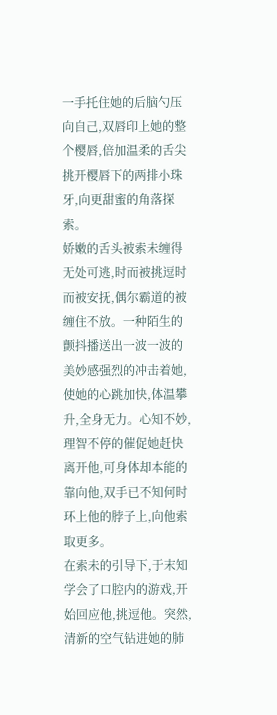一手托住她的后脑勺压向自己,双唇印上她的整个樱唇,倍加温柔的舌尖挑开樱唇下的两排小珠牙,向更甜蜜的角落探索。
娇嫩的舌头被索未缠得无处可逃,时而被挑逗时而被安抚,偶尔霸道的被缠住不放。一种陌生的颤抖播送出一波一波的美妙感强烈的冲击着她,使她的心跳加快,体温攀升,全身无力。心知不妙,理智不停的催促她赶快离开他,可身体却本能的靠向他,双手已不知何时环上他的脖子上,向他索取更多。
在索未的引导下,于末知学会了口腔内的游戏,开始回应他,挑逗他。突然,清新的空气钻进她的肺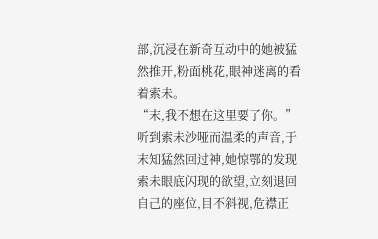部,沉浸在新奇互动中的她被猛然推开,粉面桃花,眼神迷离的看着索未。
“末,我不想在这里要了你。”听到索未沙哑而温柔的声音,于末知猛然回过神,她惊鄂的发现索未眼底闪现的欲望,立刻退回自己的座位,目不斜视,危襟正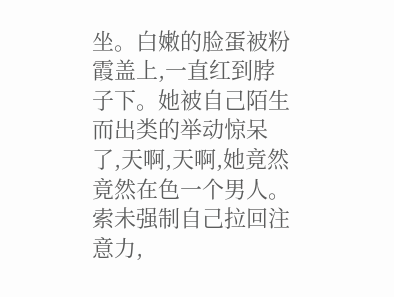坐。白嫩的脸蛋被粉霞盖上,一直红到脖子下。她被自己陌生而出类的举动惊呆了,天啊,天啊,她竟然竟然在色一个男人。
索未强制自己拉回注意力,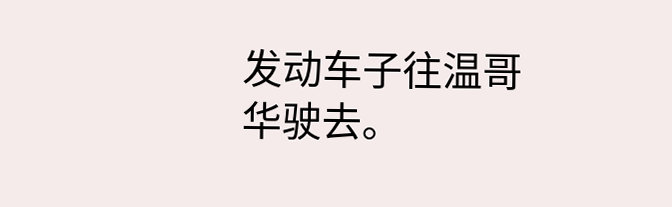发动车子往温哥华驶去。